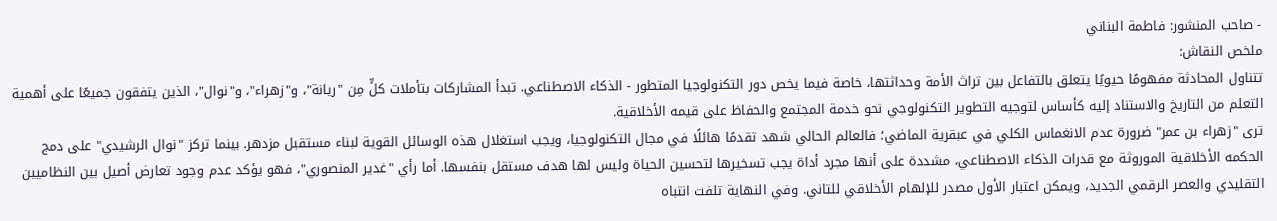- صاحب المنشور: فاطمة البناني
ملخص النقاش:
تتناول المحادثة مفهومًا حيويًا يتعلق بالتفاعل بين تراث الأمة وحداثتها، خاصة فيما يخص دور التكنولوجيا المتطور - الذكاء الاصطناعي. تبدأ المشاركات بتأملات كلٍّ مِن "ريانة"، و"زهراء"، و"نوال"، الذين يتفقون جميعًا على أهمية التعلم من التاريخ والاستناد إليه كأساس لتوجيه التطوير التكنولوجي نحو خدمة المجتمع والحفاظ على قيمه الأخلاقية.
ترى "زهراء بن عمر" ضرورة عدم الانغماس الكلي في عبقرية الماضي؛ فالعالم الحالي شهد تقدمًا هائلًا في مجال التكنولوجيا، ويجب استغلال هذه الوسائل القوية لبناء مستقبل مزدهر. بينما تركز "نوال الرشيدي" على دمج الحكمه الأخلاقية الموروثة مع قدرات الذكاء الاصطناعي، مشددة على أنها مجرد أداة يجب تسخيرها لتحسين الحياة وليس لها هدف مستقل بنفسها. أما رأي "غدير المنصوري"، فهو يؤكد عدم وجود تعارض أصيل بين النظاميين التقليدي والعصر الرقمي الجديد، ويمكن اعتبار الأول مصدر للإلهام الأخلاقي للتاني. وفي النهاية تلفت انتباه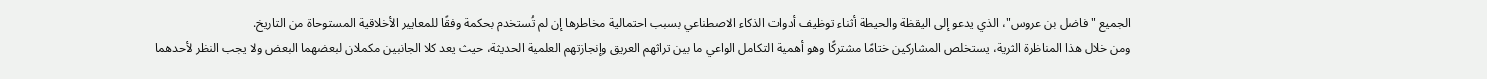الجميع "فاضل بن عروس"، الذي يدعو إلى اليقظة والحيطة أثناء توظيف أدوات الذكاء الاصطناعي بسبب احتمالية مخاطرها إن لم تُستخدم بحكمة وفقًا للمعايير الأخلاقية المستوحاة من التاريخ.
ومن خلال هذا المناظرة الثرية، يستخلص المشاركين ختامًا مشتركًا وهو أهمية التكامل الواعي ما بين تراثهم العريق وإنجازتهم العلمية الحديثة، حيث يعد كلا الجانبين مكملان لبعضهما البعض ولا يجب النظر لأحدهما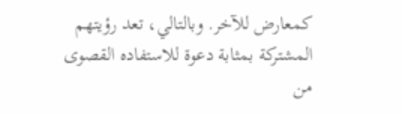كمعارض للآخر. وبالتالي، تعد رؤيتهم المشتركة بمثابة دعوة للاستفاده القصوى من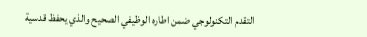التقدم التكنولوجي ضمن اطاره الوظيفي الصحيح والذي يحفظ قدسية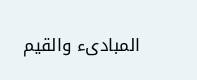المبادىء والقيم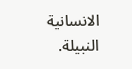الانسانية النبيلة.